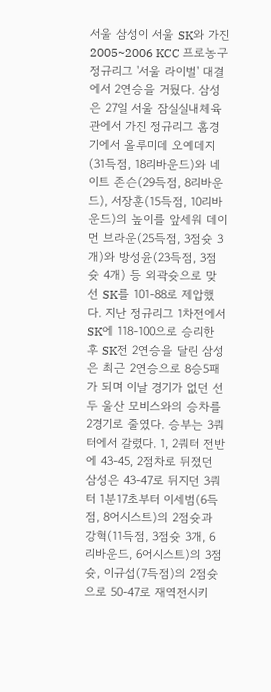서울 삼성이 서울 SK와 가진 2005~2006 KCC 프로농구 정규리그 '서울 라이벌' 대결에서 2연승을 거뒀다. 삼성은 27일 서울 잠실실내체육관에서 가진 정규리그 홈경기에서 올루미데 오예데지(31득점, 18리바운드)와 네이트 존슨(29득점, 8리바운드), 서장훈(15득점, 10리바운드)의 높이를 앞세워 데이먼 브라운(25득점, 3점슛 3개)와 방성윤(23득점, 3점슛 4개) 등 외곽슛으로 맞선 SK를 101-88로 제압했다. 지난 정규리그 1차전에서 SK에 118-100으로 승리한 후 SK전 2연승을 달린 삼성은 최근 2연승으로 8승5패가 되며 이날 경기가 없던 선두 울산 모비스와의 승차를 2경기로 줄였다. 승부는 3쿼터에서 갈렸다. 1, 2쿼터 전반에 43-45, 2점차로 뒤졌던 삼성은 43-47로 뒤지던 3쿼터 1분17초부터 이세범(6득점, 8어시스트)의 2점슛과 강혁(11득점, 3점슛 3개, 6리바운드, 6어시스트)의 3점슛, 이규섭(7득점)의 2점슛으로 50-47로 재역전시키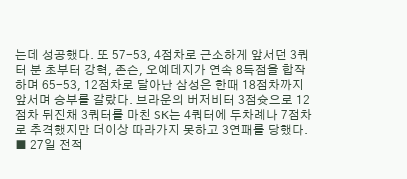는데 성공했다. 또 57-53, 4점차로 근소하게 앞서던 3쿼터 분 초부터 강혁, 존슨, 오예데지가 연속 8득점을 합작하며 65-53, 12점차로 달아난 삼성은 한때 18점차까지 앞서며 승부를 갈랐다. 브라운의 버저비터 3점슛으로 12점차 뒤진채 3쿼터를 마친 SK는 4쿼터에 두차례나 7점차로 추격했지만 더이상 따라가지 못하고 3연패를 당했다. ■ 27일 전적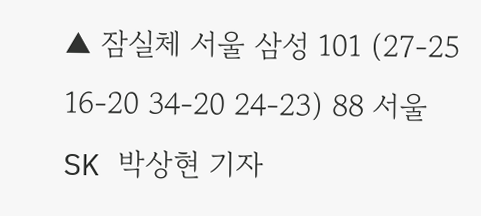▲ 잠실체 서울 삼성 101 (27-25 16-20 34-20 24-23) 88 서울 SK 박상현 기자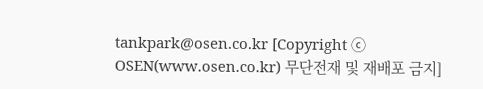tankpark@osen.co.kr [Copyright ⓒ OSEN(www.osen.co.kr) 무단전재 및 재배포 금지]